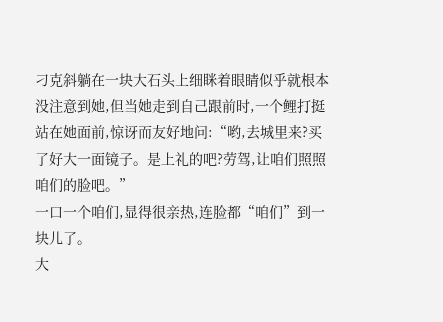刁克斜躺在一块大石头上细眯着眼睛似乎就根本没注意到她,但当她走到自己跟前时,一个鲤打挺站在她面前,惊讶而友好地问:“哟,去城里来?买了好大一面镜子。是上礼的吧?劳驾,让咱们照照咱们的脸吧。”
一口一个咱们,显得很亲热,连脸都“咱们”到一块儿了。
大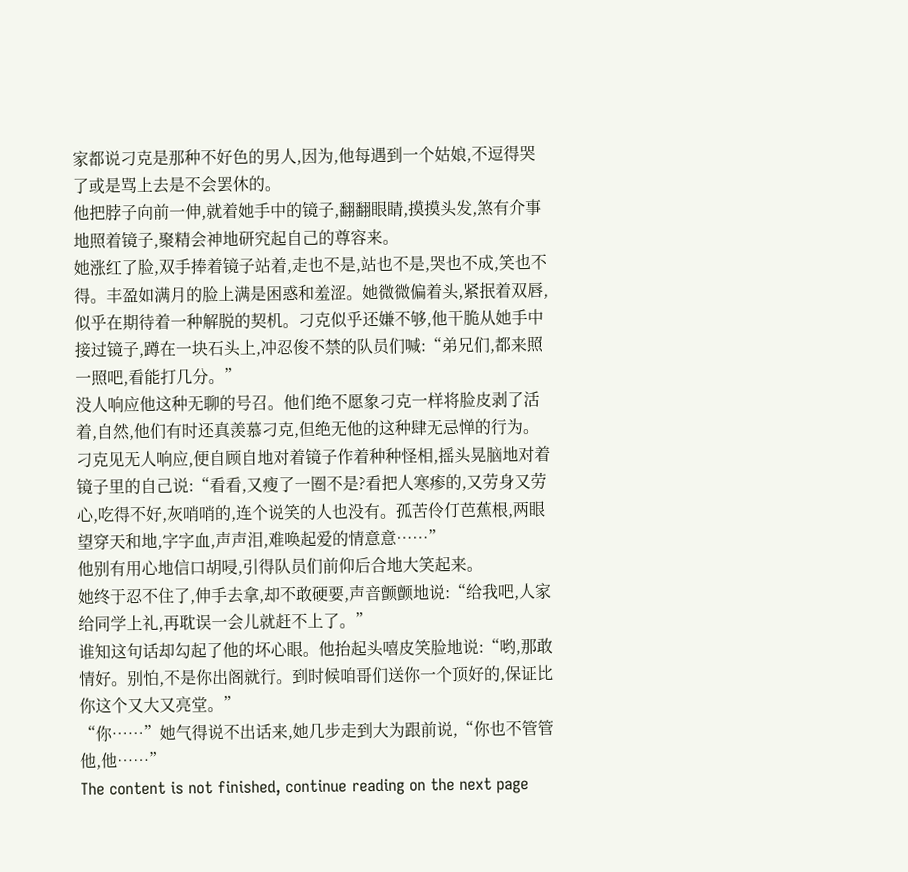家都说刁克是那种不好色的男人,因为,他每遇到一个姑娘,不逗得哭了或是骂上去是不会罢休的。
他把脖子向前一伸,就着她手中的镜子,翻翻眼睛,摸摸头发,煞有介事地照着镜子,聚精会神地研究起自己的尊容来。
她涨红了脸,双手捧着镜子站着,走也不是,站也不是,哭也不成,笑也不得。丰盈如满月的脸上满是困惑和羞涩。她微微偏着头,紧抿着双唇,似乎在期待着一种解脱的契机。刁克似乎还嫌不够,他干脆从她手中接过镜子,蹲在一块石头上,冲忍俊不禁的队员们喊:“弟兄们,都来照一照吧,看能打几分。”
没人响应他这种无聊的号召。他们绝不愿象刁克一样将脸皮剥了活着,自然,他们有时还真羡慕刁克,但绝无他的这种肆无忌惮的行为。
刁克见无人响应,便自顾自地对着镜子作着种种怪相,摇头晃脑地对着镜子里的自己说:“看看,又瘦了一圈不是?看把人寒瘆的,又劳身又劳心,吃得不好,灰哨哨的,连个说笑的人也没有。孤苦伶仃芭蕉根,两眼望穿天和地,字字血,声声泪,难唤起爱的情意意……”
他别有用心地信口胡唚,引得队员们前仰后合地大笑起来。
她终于忍不住了,伸手去拿,却不敢硬要,声音颤颤地说:“给我吧,人家给同学上礼,再耽误一会儿就赶不上了。”
谁知这句话却勾起了他的坏心眼。他抬起头嘻皮笑脸地说:“哟,那敢情好。别怕,不是你出阁就行。到时候咱哥们送你一个顶好的,保证比你这个又大又亮堂。”
“你……”她气得说不出话来,她几步走到大为跟前说,“你也不管管他,他……”
The content is not finished, continue reading on the next page